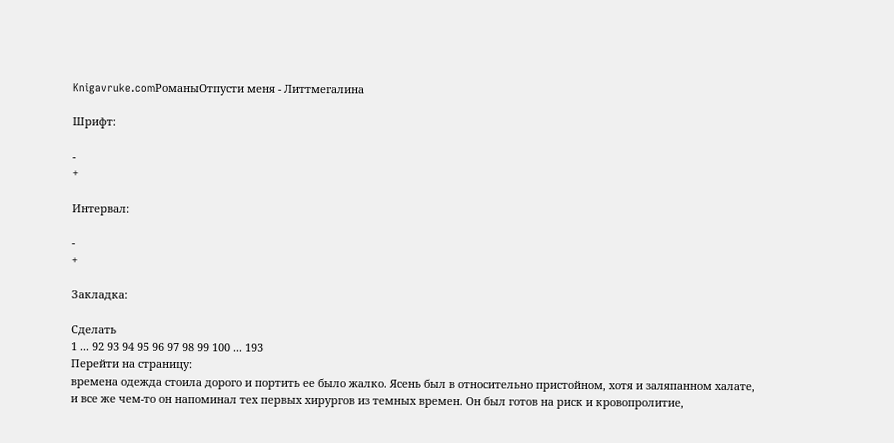Knigavruke.comРоманыОтпусти меня - Литтмегалина

Шрифт:

-
+

Интервал:

-
+

Закладка:

Сделать
1 ... 92 93 94 95 96 97 98 99 100 ... 193
Перейти на страницу:
времена одежда стоила дорого и портить ее было жалко. Ясень был в относительно пристойном, хотя и заляпанном халате, и все же чем-то он напоминал тех первых хирургов из темных времен. Он был готов на риск и кровопролитие,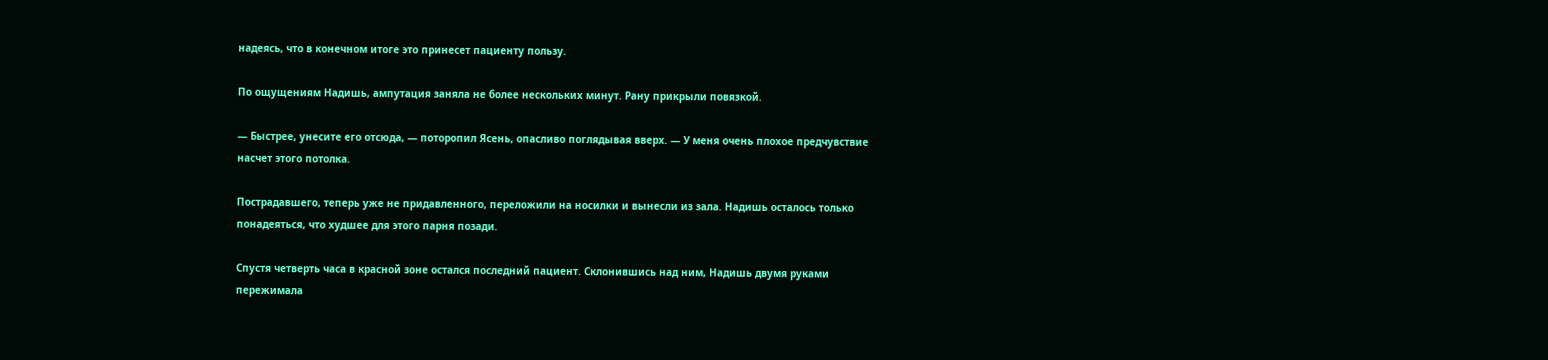надеясь, что в конечном итоге это принесет пациенту пользу.

По ощущениям Надишь, ампутация заняла не более нескольких минут. Рану прикрыли повязкой.

— Быстрее, унесите его отсюда, — поторопил Ясень, опасливо поглядывая вверх. — У меня очень плохое предчувствие насчет этого потолка.

Пострадавшего, теперь уже не придавленного, переложили на носилки и вынесли из зала. Надишь осталось только понадеяться, что худшее для этого парня позади.

Спустя четверть часа в красной зоне остался последний пациент. Склонившись над ним, Надишь двумя руками пережимала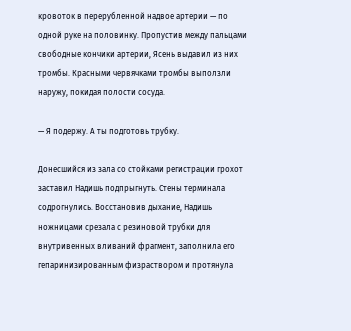кровоток в перерубленной надвое артерии — по одной руке на половинку. Пропустив между пальцами свободные кончики артерии, Ясень выдавил из них тромбы. Красными червячками тромбы выползли наружу, покидая полости сосуда.

— Я подержу. А ты подготовь трубку.

Донесшийся из зала со стойками регистрации грохот заставил Надишь подпрыгнуть. Стены терминала содрогнулись. Восстановив дыхание, Надишь ножницами срезала с резиновой трубки для внутривенных вливаний фрагмент, заполнила его гепаринизированным физраствором и протянула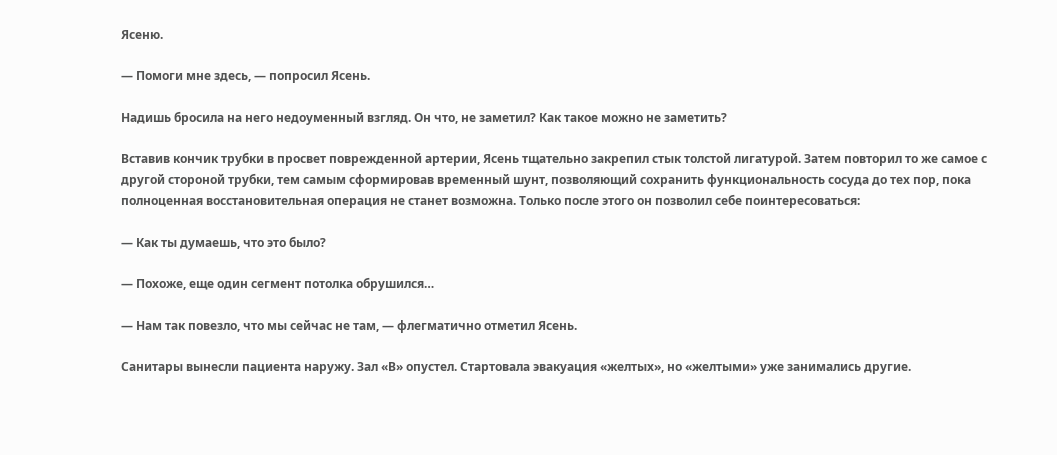Ясеню.

— Помоги мне здесь, — попросил Ясень.

Надишь бросила на него недоуменный взгляд. Он что, не заметил? Как такое можно не заметить?

Вставив кончик трубки в просвет поврежденной артерии, Ясень тщательно закрепил стык толстой лигатурой. Затем повторил то же самое с другой стороной трубки, тем самым сформировав временный шунт, позволяющий сохранить функциональность сосуда до тех пор, пока полноценная восстановительная операция не станет возможна. Только после этого он позволил себе поинтересоваться:

— Как ты думаешь, что это было?

— Похоже, еще один сегмент потолка обрушился…

— Нам так повезло, что мы сейчас не там, — флегматично отметил Ясень.

Санитары вынесли пациента наружу. Зал «В» опустел. Стартовала эвакуация «желтых», но «желтыми» уже занимались другие.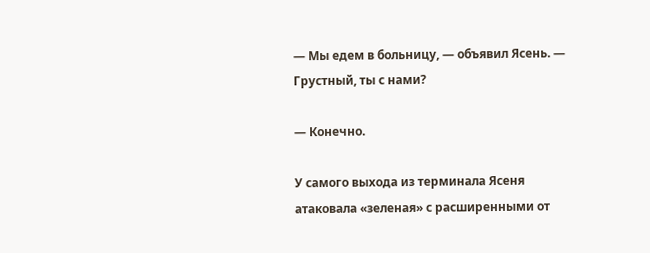— Мы едем в больницу, — объявил Ясень. — Грустный, ты с нами?

— Конечно.

У самого выхода из терминала Ясеня атаковала «зеленая» с расширенными от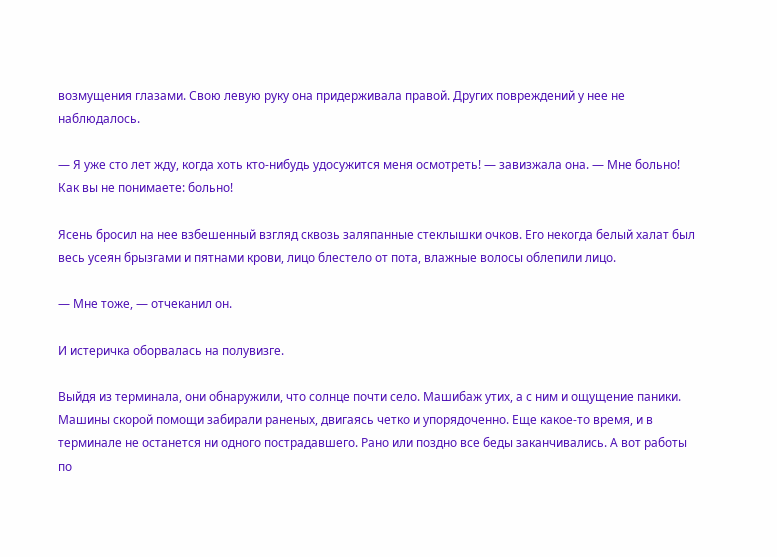возмущения глазами. Свою левую руку она придерживала правой. Других повреждений у нее не наблюдалось.

— Я уже сто лет жду, когда хоть кто-нибудь удосужится меня осмотреть! — завизжала она. — Мне больно! Как вы не понимаете: больно!

Ясень бросил на нее взбешенный взгляд сквозь заляпанные стеклышки очков. Его некогда белый халат был весь усеян брызгами и пятнами крови, лицо блестело от пота, влажные волосы облепили лицо.

— Мне тоже, — отчеканил он.

И истеричка оборвалась на полувизге.

Выйдя из терминала, они обнаружили, что солнце почти село. Машибаж утих, а с ним и ощущение паники. Машины скорой помощи забирали раненых, двигаясь четко и упорядоченно. Еще какое-то время, и в терминале не останется ни одного пострадавшего. Рано или поздно все беды заканчивались. А вот работы по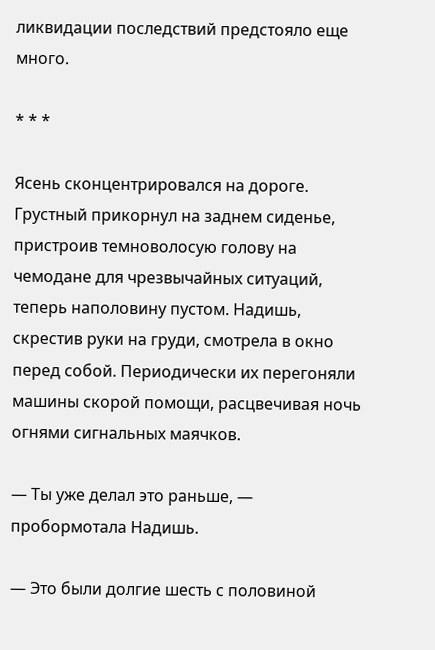ликвидации последствий предстояло еще много.

* * *

Ясень сконцентрировался на дороге. Грустный прикорнул на заднем сиденье, пристроив темноволосую голову на чемодане для чрезвычайных ситуаций, теперь наполовину пустом. Надишь, скрестив руки на груди, смотрела в окно перед собой. Периодически их перегоняли машины скорой помощи, расцвечивая ночь огнями сигнальных маячков.

— Ты уже делал это раньше, — пробормотала Надишь.

— Это были долгие шесть с половиной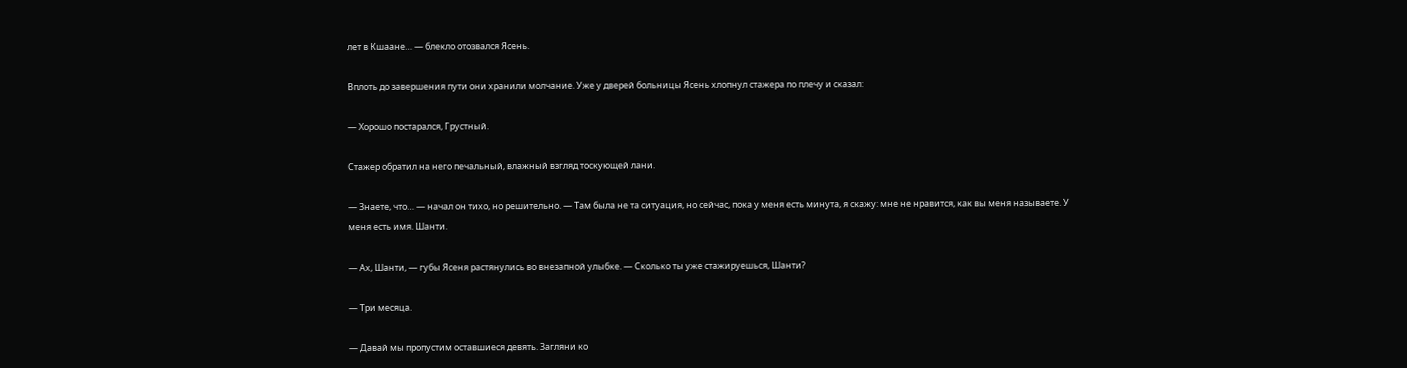лет в Кшаане… — блекло отозвался Ясень.

Вплоть до завершения пути они хранили молчание. Уже у дверей больницы Ясень хлопнул стажера по плечу и сказал:

— Хорошо постарался, Грустный.

Стажер обратил на него печальный, влажный взгляд тоскующей лани.

— Знаете, что… — начал он тихо, но решительно. — Там была не та ситуация, но сейчас, пока у меня есть минута, я скажу: мне не нравится, как вы меня называете. У меня есть имя. Шанти.

— Ах, Шанти, — губы Ясеня растянулись во внезапной улыбке. — Сколько ты уже стажируешься, Шанти?

— Три месяца.

— Давай мы пропустим оставшиеся девять. Загляни ко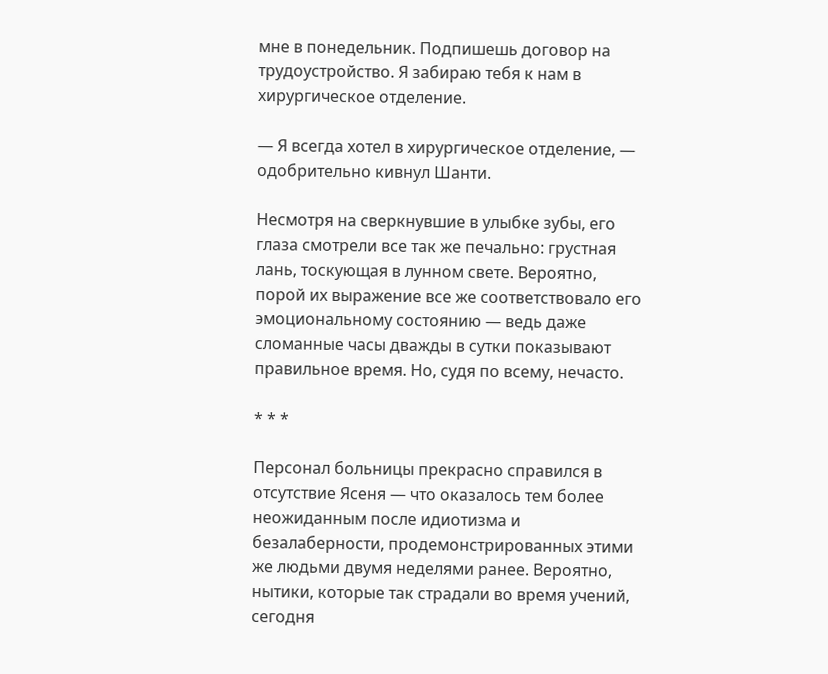мне в понедельник. Подпишешь договор на трудоустройство. Я забираю тебя к нам в хирургическое отделение.

— Я всегда хотел в хирургическое отделение, — одобрительно кивнул Шанти.

Несмотря на сверкнувшие в улыбке зубы, его глаза смотрели все так же печально: грустная лань, тоскующая в лунном свете. Вероятно, порой их выражение все же соответствовало его эмоциональному состоянию — ведь даже сломанные часы дважды в сутки показывают правильное время. Но, судя по всему, нечасто.

* * *

Персонал больницы прекрасно справился в отсутствие Ясеня — что оказалось тем более неожиданным после идиотизма и безалаберности, продемонстрированных этими же людьми двумя неделями ранее. Вероятно, нытики, которые так страдали во время учений, сегодня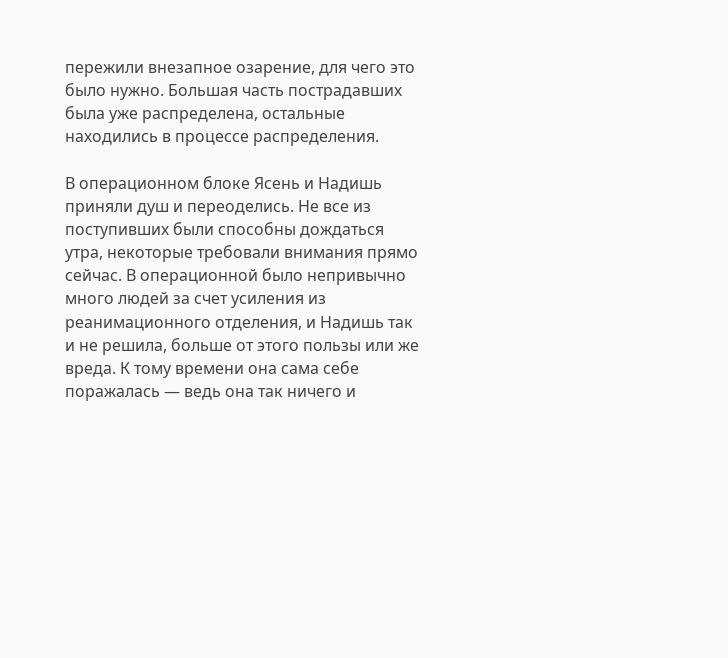пережили внезапное озарение, для чего это было нужно. Большая часть пострадавших была уже распределена, остальные находились в процессе распределения.

В операционном блоке Ясень и Надишь приняли душ и переоделись. Не все из поступивших были способны дождаться утра, некоторые требовали внимания прямо сейчас. В операционной было непривычно много людей за счет усиления из реанимационного отделения, и Надишь так и не решила, больше от этого пользы или же вреда. К тому времени она сама себе поражалась — ведь она так ничего и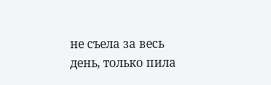не съела за весь день, только пила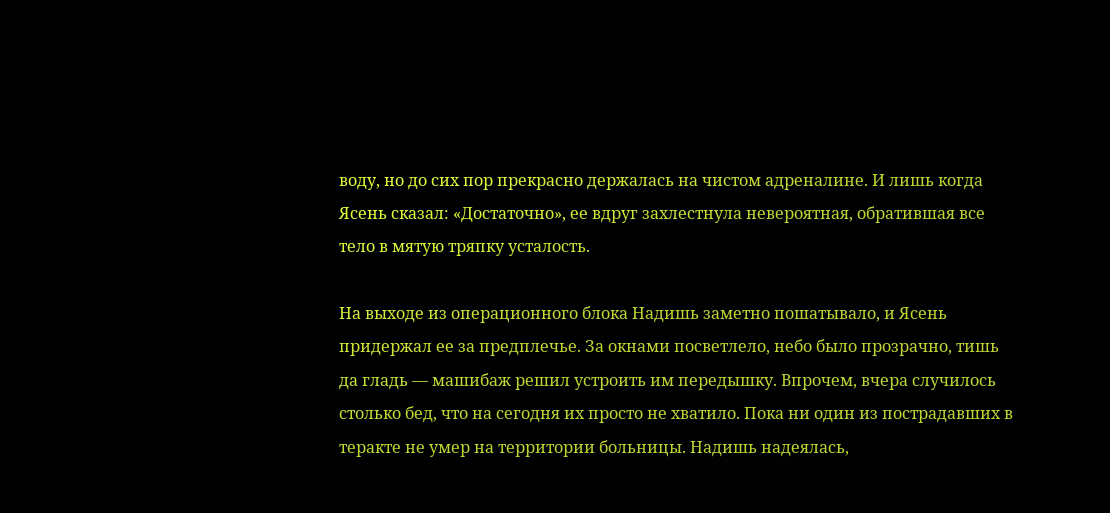воду, но до сих пор прекрасно держалась на чистом адреналине. И лишь когда Ясень сказал: «Достаточно», ее вдруг захлестнула невероятная, обратившая все тело в мятую тряпку усталость.

На выходе из операционного блока Надишь заметно пошатывало, и Ясень придержал ее за предплечье. За окнами посветлело, небо было прозрачно, тишь да гладь — машибаж решил устроить им передышку. Впрочем, вчера случилось столько бед, что на сегодня их просто не хватило. Пока ни один из пострадавших в теракте не умер на территории больницы. Надишь надеялась,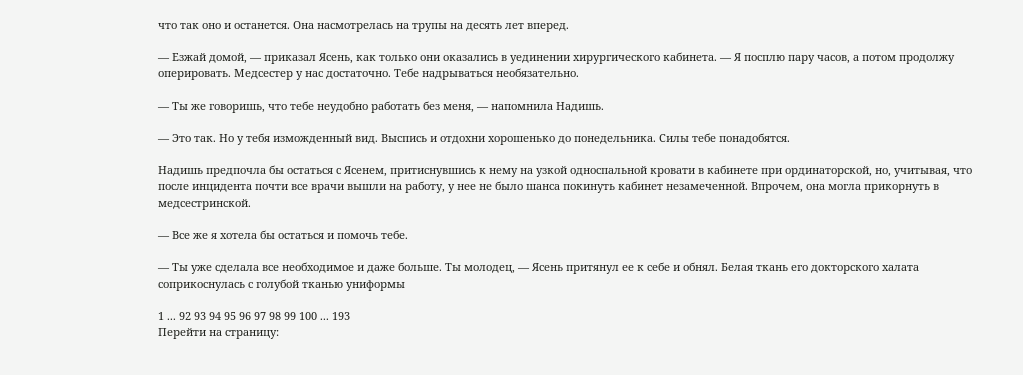что так оно и останется. Она насмотрелась на трупы на десять лет вперед.

— Езжай домой, — приказал Ясень, как только они оказались в уединении хирургического кабинета. — Я посплю пару часов, а потом продолжу оперировать. Медсестер у нас достаточно. Тебе надрываться необязательно.

— Ты же говоришь, что тебе неудобно работать без меня, — напомнила Надишь.

— Это так. Но у тебя изможденный вид. Выспись и отдохни хорошенько до понедельника. Силы тебе понадобятся.

Надишь предпочла бы остаться с Ясенем, притиснувшись к нему на узкой односпальной кровати в кабинете при ординаторской, но, учитывая, что после инцидента почти все врачи вышли на работу, у нее не было шанса покинуть кабинет незамеченной. Впрочем, она могла прикорнуть в медсестринской.

— Все же я хотела бы остаться и помочь тебе.

— Ты уже сделала все необходимое и даже больше. Ты молодец, — Ясень притянул ее к себе и обнял. Белая ткань его докторского халата соприкоснулась с голубой тканью униформы

1 ... 92 93 94 95 96 97 98 99 100 ... 193
Перейти на страницу: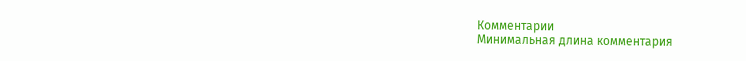Комментарии
Минимальная длина комментария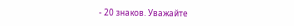- 20 знаков. Уважайте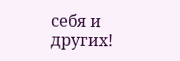себя и других!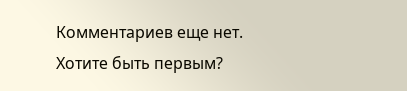Комментариев еще нет. Хотите быть первым?